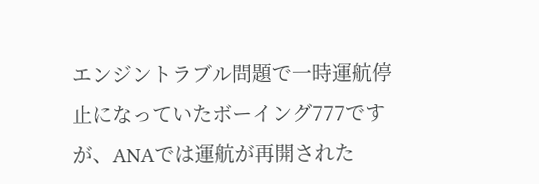エンジントラブル問題で一時運航停止になっていたボーイング777ですが、ANAでは運航が再開された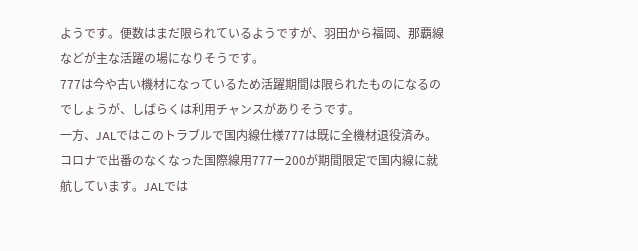ようです。便数はまだ限られているようですが、羽田から福岡、那覇線などが主な活躍の場になりそうです。
777は今や古い機材になっているため活躍期間は限られたものになるのでしょうが、しばらくは利用チャンスがありそうです。
一方、JALではこのトラブルで国内線仕様777は既に全機材退役済み。コロナで出番のなくなった国際線用777ー200が期間限定で国内線に就航しています。JALでは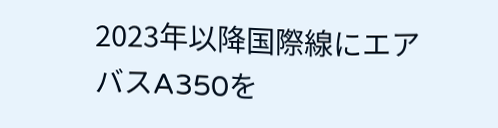2023年以降国際線にエアバスA350を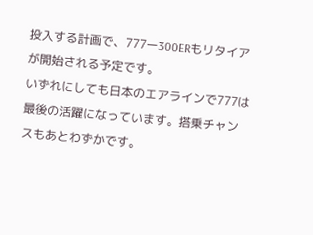投入する計画で、777ー300ERもリタイアが開始される予定です。
いずれにしても日本のエアラインで777は最後の活躍になっています。搭乗チャンスもあとわずかです。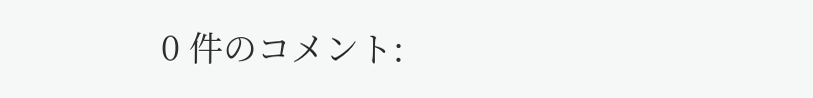0 件のコメント: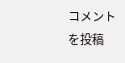コメントを投稿